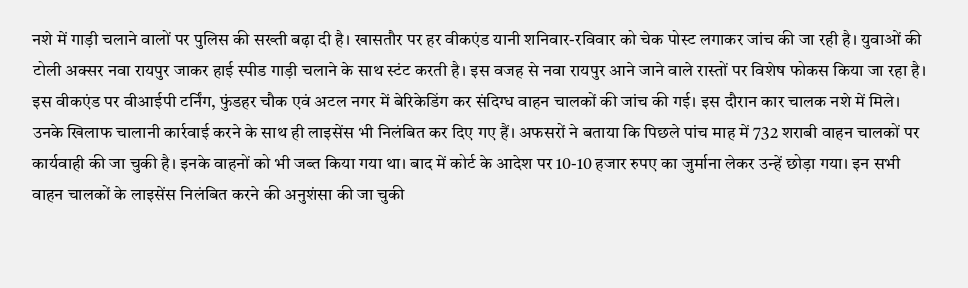नशे में गाड़ी चलाने वालों पर पुलिस की सख्ती बढ़ा दी है। खासतौर पर हर वीकएंड यानी शनिवार-रविवार को चेक पोस्ट लगाकर जांच की जा रही है। युवाओं की टोली अक्सर नवा रायपुर जाकर हाई स्पीड गाड़ी चलाने के साथ स्टंट करती है। इस वजह से नवा रायपुर आने जाने वाले रास्तों पर विशेष फोकस किया जा रहा है। इस वीकएंड पर वीआईपी टर्निंग, फुंडहर चौक एवं अटल नगर में बेरिकेडिंग कर संदिग्ध वाहन चालकों की जांच की गई। इस दौरान कार चालक नशे में मिले। उनके खिलाफ चालानी कार्रवाई करने के साथ ही लाइसेंस भी निलंबित कर दिए गए हैं। अफसरों ने बताया कि पिछले पांच माह में 732 शराबी वाहन चालकों पर कार्यवाही की जा चुकी है। इनके वाहनों को भी जब्त किया गया था। बाद में कोर्ट के आदेश पर 10-10 हजार रुपए का जुर्माना लेकर उन्हें छोड़ा गया। इन सभी वाहन चालकों के लाइसेंस निलंबित करने की अनुशंसा की जा चुकी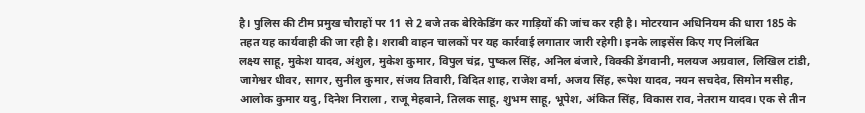है। पुलिस की टीम प्रमुख चौराहों पर 11 से 2 बजे तक बेरिकेडिंग कर गाड़ियों की जांच कर रही है। मोटरयान अधिनियम की धारा 185 के तहत यह कार्यवाही की जा रही है। शराबी वाहन चालकों पर यह कार्रवाई लगातार जारी रहेगी। इनके लाइसेंस किए गए निलंबित
लक्ष्य साहू, मुकेश यादव, अंशुल, मुकेश कुमार, विपुल चंद्र, पुष्कल सिंह, अनिल बंजारे, विक्की डेंगवानी, मलयज अग्रवाल, लिखिल टांडी, जागेश्वर धीवर, सागर, सुनील कुमार, संजय तिवारी, विदित शाह, राजेश वर्मा, अजय सिंह, रूपेश यादव, नयन सचदेव, सिमोन मसीह, आलोक कुमार यदु, दिनेश निराला , राजू मेहबाने, तिलक साहू, शुभम साहू, भूपेश, अंकित सिंह, विकास राव, नेतराम यादव। एक से तीन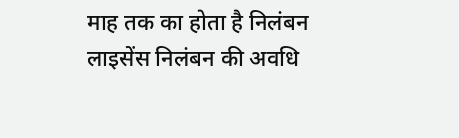माह तक का होता है निलंबन लाइसेंस निलंबन की अवधि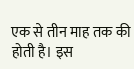एक से तीन माह तक की होती है। इस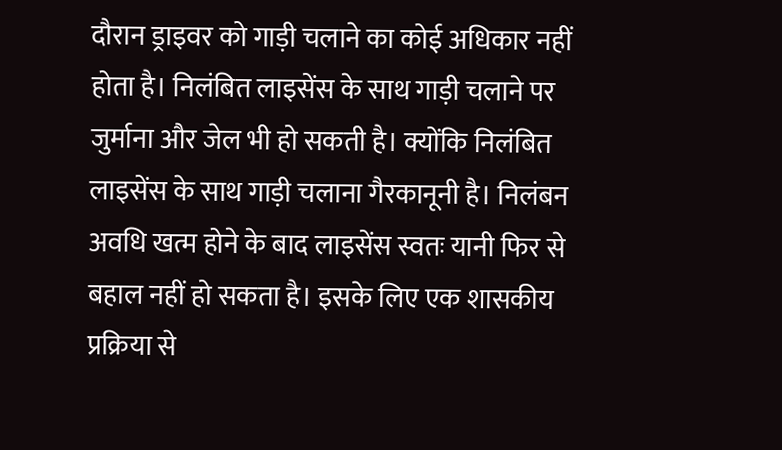दौरान ड्राइवर को गाड़ी चलाने का कोई अधिकार नहीं होता है। निलंबित लाइसेंस के साथ गाड़ी चलाने पर जुर्माना और जेल भी हो सकती है। क्योंकि निलंबित लाइसेंस के साथ गाड़ी चलाना गैरकानूनी है। निलंबन अवधि खत्म होने के बाद लाइसेंस स्वतः यानी फिर से बहाल नहीं हो सकता है। इसके लिए एक शासकीय प्रक्रिया से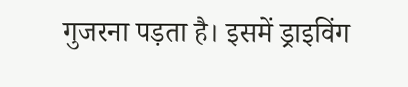गुजरना पड़ता है। इसमें ड्राइविंग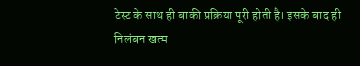टेस्ट के साथ ही बाकी प्रक्रिया पूरी होती है। इसके बाद ही निलंबन खत्म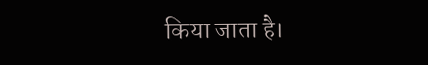किया जाता है।